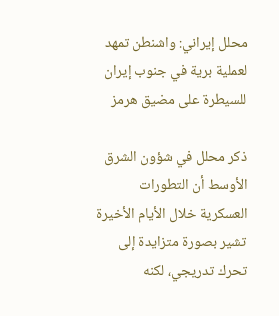محلل إيراني: واشنطن تمهد لعملية برية في جنوب إيران للسيطرة على مضيق هرمز

ذكر محلل في شؤون الشرق الأوسط أن التطورات العسكرية خلال الأيام الأخيرة تشير بصورة متزايدة إلى تحرك تدريجي، لكنه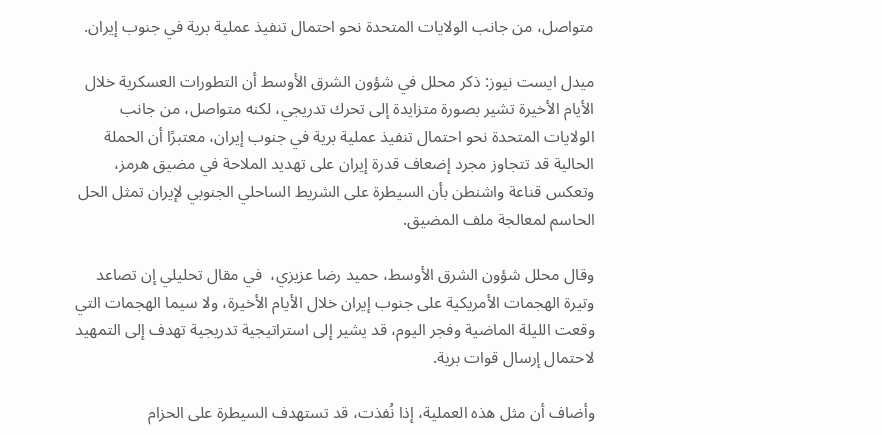متواصل، من جانب الولايات المتحدة نحو احتمال تنفيذ عملية برية في جنوب إيران.

ميدل ايست نيوز: ذكر محلل في شؤون الشرق الأوسط أن التطورات العسكرية خلال الأيام الأخيرة تشير بصورة متزايدة إلى تحرك تدريجي، لكنه متواصل، من جانب الولايات المتحدة نحو احتمال تنفيذ عملية برية في جنوب إيران، معتبرًا أن الحملة الحالية قد تتجاوز مجرد إضعاف قدرة إيران على تهديد الملاحة في مضيق هرمز، وتعكس قناعة واشنطن بأن السيطرة على الشريط الساحلي الجنوبي لإيران تمثل الحل الحاسم لمعالجة ملف المضيق.

وقال محلل شؤون الشرق الأوسط، حميد رضا عزيزي،  في مقال تحليلي إن تصاعد وتيرة الهجمات الأمريكية على جنوب إيران خلال الأيام الأخيرة، ولا سيما الهجمات التي وقعت الليلة الماضية وفجر اليوم، قد يشير إلى استراتيجية تدريجية تهدف إلى التمهيد لاحتمال إرسال قوات برية.

وأضاف أن مثل هذه العملية، إذا نُفذت، قد تستهدف السيطرة على الحزام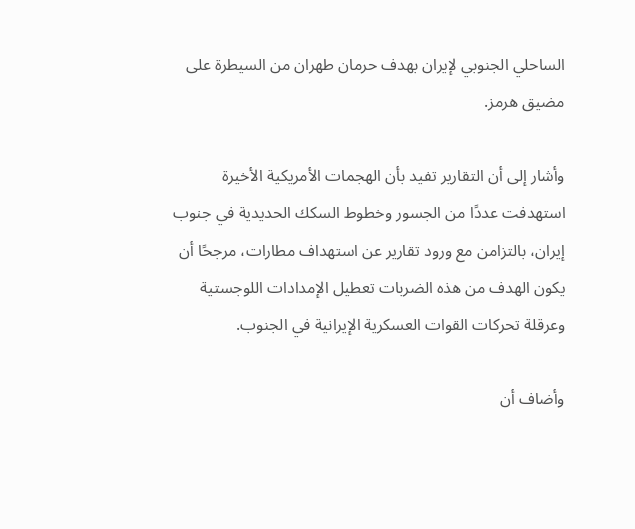الساحلي الجنوبي لإيران بهدف حرمان طهران من السيطرة على مضيق هرمز.

وأشار إلى أن التقارير تفيد بأن الهجمات الأمريكية الأخيرة استهدفت عددًا من الجسور وخطوط السكك الحديدية في جنوب إيران، بالتزامن مع ورود تقارير عن استهداف مطارات، مرجحًا أن يكون الهدف من هذه الضربات تعطيل الإمدادات اللوجستية وعرقلة تحركات القوات العسكرية الإيرانية في الجنوب.

وأضاف أن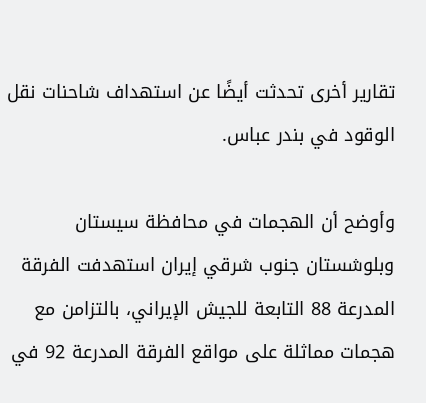تقارير أخرى تحدثت أيضًا عن استهداف شاحنات نقل الوقود في بندر عباس.

وأوضح أن الهجمات في محافظة سيستان وبلوشستان جنوب شرقي إيران استهدفت الفرقة المدرعة 88 التابعة للجيش الإيراني، بالتزامن مع هجمات مماثلة على مواقع الفرقة المدرعة 92 في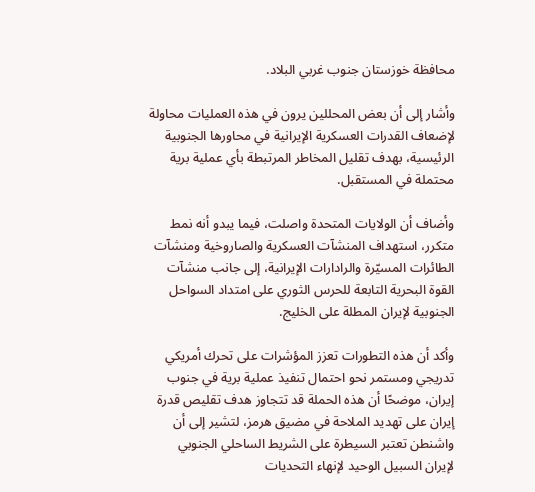محافظة خوزستان جنوب غربي البلاد.

وأشار إلى أن بعض المحللين يرون في هذه العمليات محاولة لإضعاف القدرات العسكرية الإيرانية في محاورها الجنوبية الرئيسية، بهدف تقليل المخاطر المرتبطة بأي عملية برية محتملة في المستقبل.

وأضاف أن الولايات المتحدة واصلت، فيما يبدو أنه نمط متكرر، استهداف المنشآت العسكرية والصاروخية ومنشآت الطائرات المسيّرة والرادارات الإيرانية، إلى جانب منشآت القوة البحرية التابعة للحرس الثوري على امتداد السواحل الجنوبية لإيران المطلة على الخليج.

وأكد أن هذه التطورات تعزز المؤشرات على تحرك أمريكي تدريجي ومستمر نحو احتمال تنفيذ عملية برية في جنوب إيران، موضحًا أن هذه الحملة قد تتجاوز هدف تقليص قدرة إيران على تهديد الملاحة في مضيق هرمز، لتشير إلى أن واشنطن تعتبر السيطرة على الشريط الساحلي الجنوبي لإيران السبيل الوحيد لإنهاء التحديات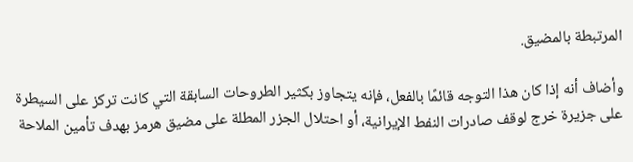المرتبطة بالمضيق.

وأضاف أنه إذا كان هذا التوجه قائمًا بالفعل، فإنه يتجاوز بكثير الطروحات السابقة التي كانت تركز على السيطرة على جزيرة خرج لوقف صادرات النفط الإيرانية، أو احتلال الجزر المطلة على مضيق هرمز بهدف تأمين الملاحة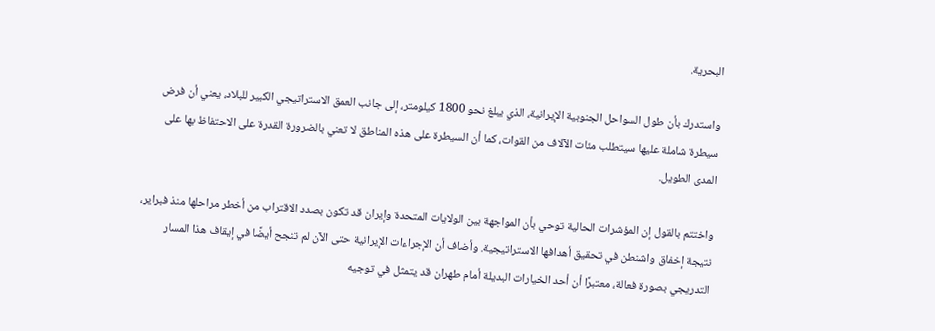البحرية.

واستدرك بأن طول السواحل الجنوبية الإيرانية، الذي يبلغ نحو 1800 كيلومتر، إلى جانب العمق الاستراتيجي الكبير للبلاد، يعني أن فرض سيطرة شاملة عليها سيتطلب مئات الآلاف من القوات، كما أن السيطرة على هذه المناطق لا تعني بالضرورة القدرة على الاحتفاظ بها على المدى الطويل.

واختتم بالقول إن المؤشرات الحالية توحي بأن المواجهة بين الولايات المتحدة وإيران قد تكون بصدد الاقتراب من أخطر مراحلها منذ فبراير، نتيجة إخفاق واشنطن في تحقيق أهدافها الاستراتيجية. وأضاف أن الإجراءات الإيرانية حتى الآن لم تنجح أيضًا في إيقاف هذا المسار التدريجي بصورة فعالة، معتبرًا أن أحد الخيارات البديلة أمام طهران قد يتمثل في توجيه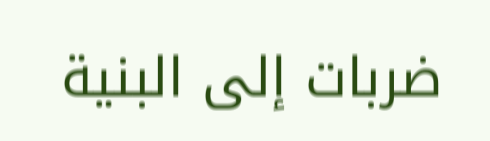ضربات إلى البنية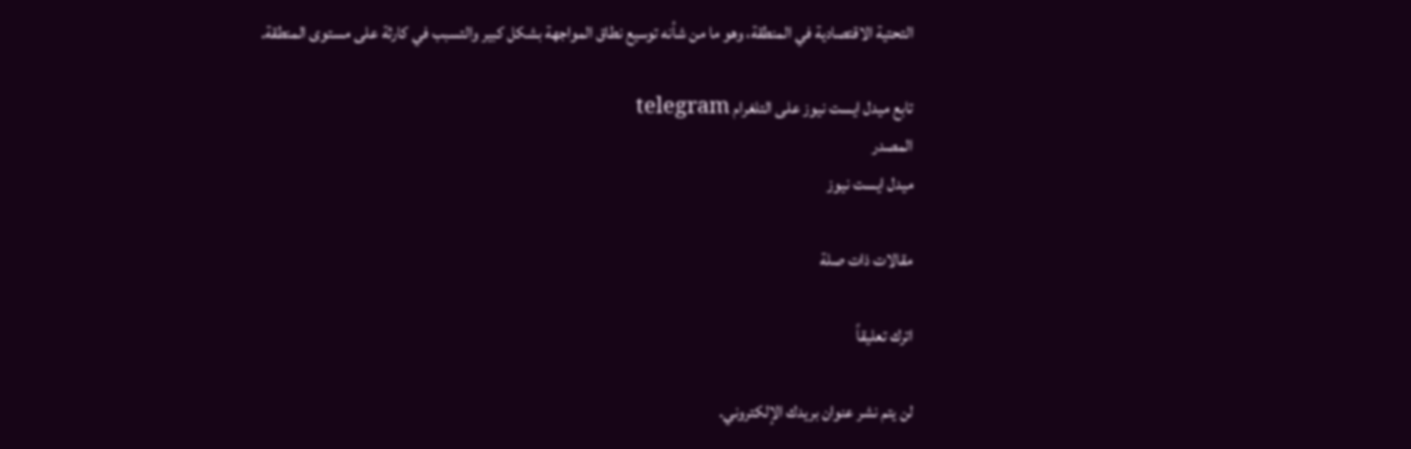التحتية الاقتصادية في المنطقة، وهو ما من شأنه توسيع نطاق المواجهة بشكل كبير والتسبب في كارثة على مستوى المنطقة.

تابع ميدل ايست نيوز على التلغرام telegram
المصدر
ميدل ايست نيوز

مقالات ذات صلة

اترك تعليقاً

لن يتم نشر عنوان بريدك الإلكتروني.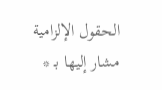الحقول الإلزامية مشار إليها بـ *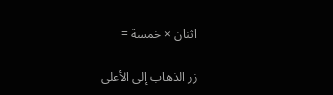اثنان × خمسة =

زر الذهاب إلى الأعلى